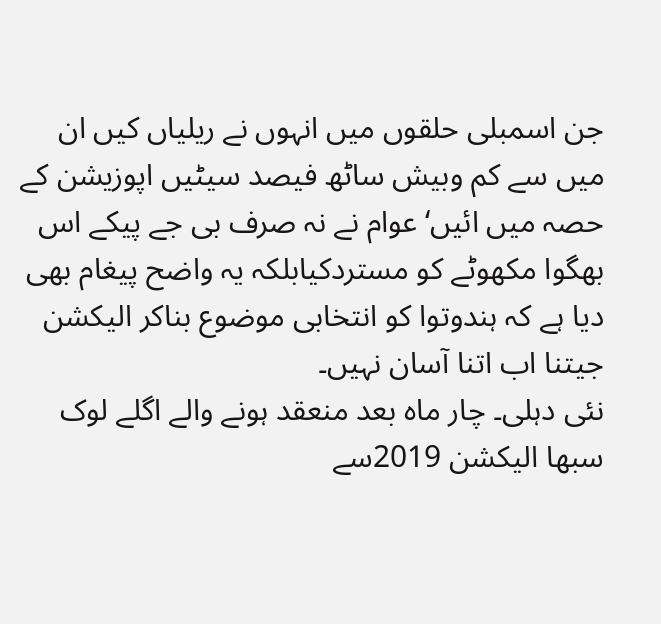جن اسمبلی حلقوں میں انہوں نے ریلیاں کیں ان میں سے کم وبیش ساٹھ فیصد سیٹیں اپوزیشن کے حصہ میں ائیں‘ عوام نے نہ صرف بی جے پیکے اس بھگوا مکھوٹے کو مستردکیابلکہ یہ واضح پیغام بھی دیا ہے کہ ہندوتوا کو انتخابی موضوع بناکر الیکشن جیتنا اب اتنا آسان نہیں۔
نئی دہلی۔ چار ماہ بعد منعقد ہونے والے اگلے لوک سبھا الیکشن 2019سے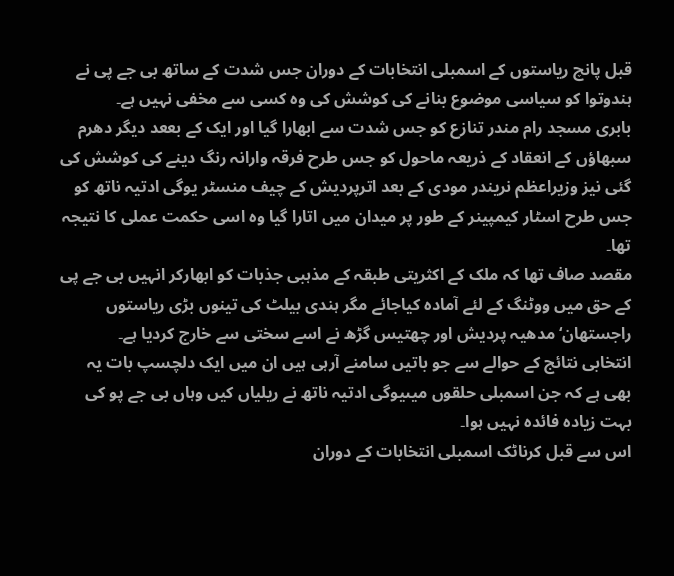قبل پانچ ریاستوں کے اسمبلی انتخابات کے دوران جس شدت کے ساتھ بی جے پی نے ہندوتوا کو سیاسی موضوع بنانے کی کوشش کی وہ کسی سے مخفی نہیں ہے۔
بابری مسجد رام مندر تنازع کو جس شدت سے ابھارا گیا اور ایک کے بععد دیگر دھرم سبھاؤں کے انعقاد کے ذریعہ ماحول کو جس طرح فرقہ وارانہ رنگ دینے کی کوشش کی گئی نیز وزیراعظم نریندر مودی کے بعد اترپردیش کے چیف منسٹر یوگی ادتیہ ناتھ کو جس طرح اسٹار کیمپینر کے طور پر میدان میں اتارا گیا وہ اسی حکمت عملی کا نتیجہ تھا۔
مقصد صاف تھا کہ ملک کے اکثریتی طبقہ کے مذہبی جذبات کو ابھارکر انہیں بی جے پی کے حق میں ووٹنگ کے لئے آمادہ کیاجائے مگر ہندی بیلٹ کی تینوں بڑی ریاستوں راجستھان‘ مدھیہ پردیش اور چھتیس گڑھ نے اسے سختی سے خارج کردیا ہے۔
انتخابی نتائج کے حوالے سے جو باتیں سامنے آرہی ہیں ان میں ایک دلچسپ بات یہ بھی ہے کہ جن اسمبلی حلقوں میںیوگی ادتیہ ناتھ نے ریلیاں کیں وہاں بی جے پو کی بہت زیادہ فائدہ نہیں ہوا۔
اس سے قبل کرناٹک اسمبلی انتخابات کے دوران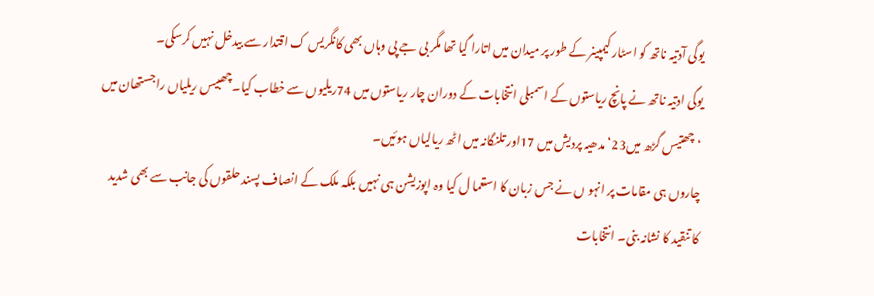یوگی آدتیہ ناتھ کو اسٹار کیمپینر کے طور پر میدان میں اتارا گیا تھا مگر بی جے پی وہاں بھی کانگریس ک اقتدار سے بیدخل نہیں کرسکی۔
یوگی ادتیہ ناتھ نے پانچ ریاستوں کے اسمبلی انتخابات کے دوران چار ریاستوں میں 74ریلیوں سے خطاب کیا۔چھبیس ریلیاں راجستھان میں ‘چھتیس گڑھ میں23‘ مدھیہ پردیش میں 17اور تلنگانہ میں اٹھ ریالیاں ہوئیں۔
چاروں ہی مقامات پر انہو ں نے جس زبان کا استعما ل کیا وہ اپوزیشن ہی نہیں بلکہ ملک کے انصاف پسند حلقوں کی جانب سے بھی شدید کا تنقید کا نشانہ بنی۔ انتخابات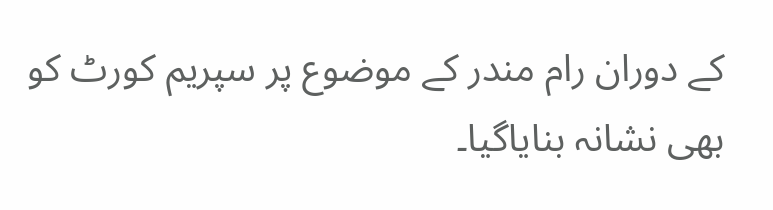کے دوران رام مندر کے موضوع پر سپریم کورٹ کو بھی نشانہ بنایاگیا۔